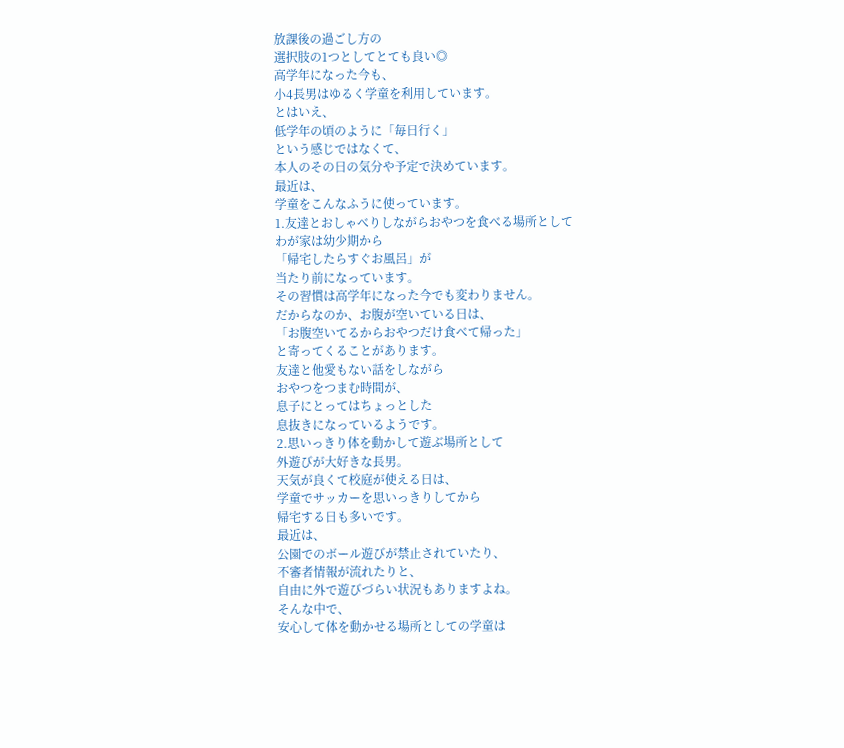放課後の過ごし方の
選択肢の1つとしてとても良い◎
高学年になった今も、
小4長男はゆるく学童を利用しています。
とはいえ、
低学年の頃のように「毎日行く」
という感じではなくて、
本人のその日の気分や予定で決めています。
最近は、
学童をこんなふうに使っています。
1.友達とおしゃべりしながらおやつを食べる場所として
わが家は幼少期から
「帰宅したらすぐお風呂」が
当たり前になっています。
その習慣は高学年になった今でも変わりません。
だからなのか、お腹が空いている日は、
「お腹空いてるからおやつだけ食べて帰った」
と寄ってくることがあります。
友達と他愛もない話をしながら
おやつをつまむ時間が、
息子にとってはちょっとした
息抜きになっているようです。
2.思いっきり体を動かして遊ぶ場所として
外遊びが大好きな長男。
天気が良くて校庭が使える日は、
学童でサッカーを思いっきりしてから
帰宅する日も多いです。
最近は、
公園でのボール遊びが禁止されていたり、
不審者情報が流れたりと、
自由に外で遊びづらい状況もありますよね。
そんな中で、
安心して体を動かせる場所としての学童は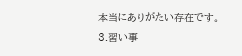本当にありがたい存在です。
3.習い事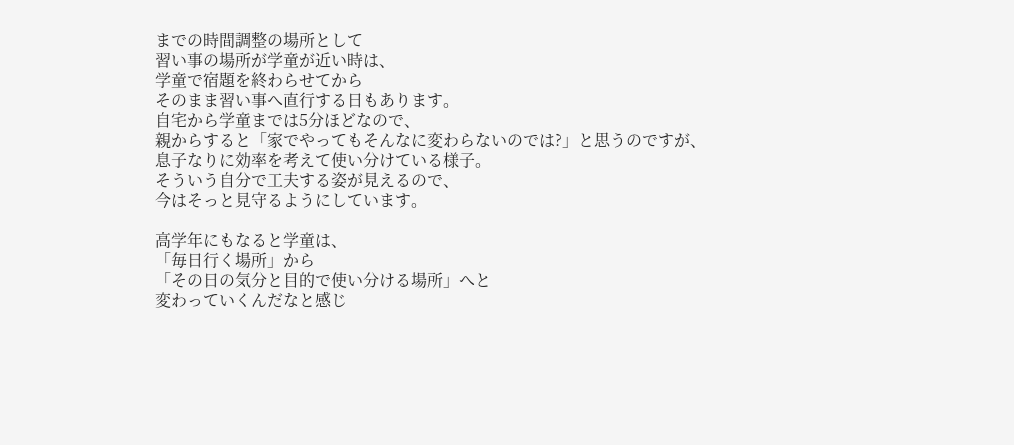までの時間調整の場所として
習い事の場所が学童が近い時は、
学童で宿題を終わらせてから
そのまま習い事へ直行する日もあります。
自宅から学童までは5分ほどなので、
親からすると「家でやってもそんなに変わらないのでは?」と思うのですが、
息子なりに効率を考えて使い分けている様子。
そういう自分で工夫する姿が見えるので、
今はそっと見守るようにしています。

高学年にもなると学童は、
「毎日行く場所」から
「その日の気分と目的で使い分ける場所」へと
変わっていくんだなと感じ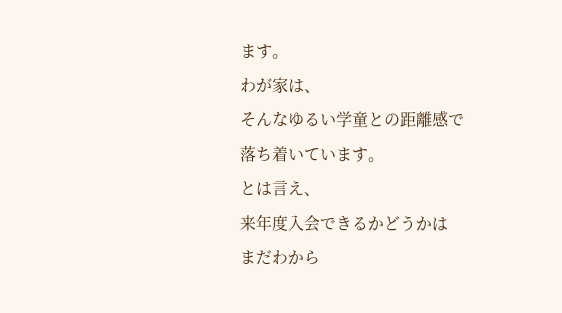ます。
わが家は、
そんなゆるい学童との距離感で
落ち着いています。
とは言え、
来年度入会できるかどうかは
まだわから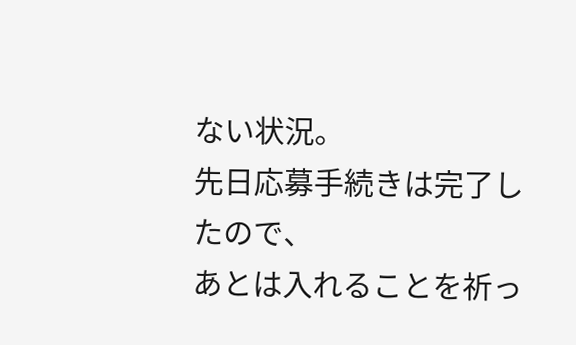ない状況。
先日応募手続きは完了したので、
あとは入れることを祈っ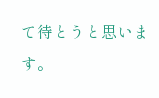て待とうと思います。